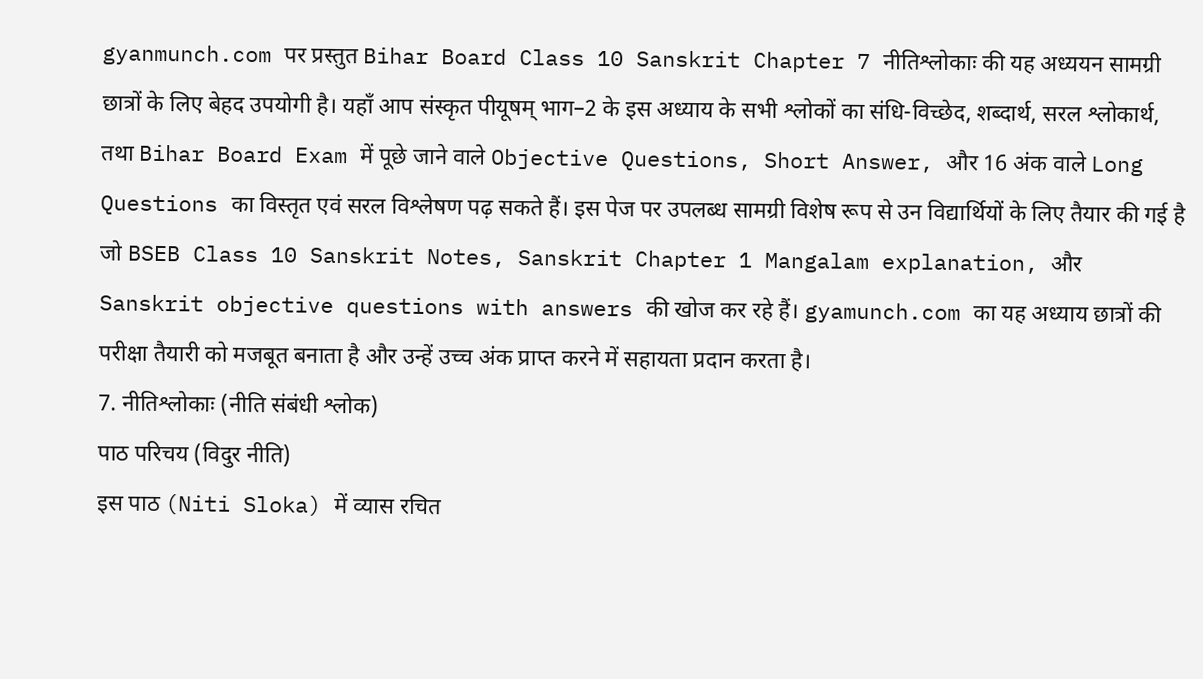gyanmunch.com पर प्रस्तुत Bihar Board Class 10 Sanskrit Chapter 7 नीतिश्लोकाः की यह अध्ययन सामग्री छात्रों के लिए बेहद उपयोगी है। यहाँ आप संस्कृत पीयूषम् भाग–2 के इस अध्याय के सभी श्लोकों का संधि-विच्छेद, शब्दार्थ, सरल श्लोकार्थ, तथा Bihar Board Exam में पूछे जाने वाले Objective Questions, Short Answer, और 16 अंक वाले Long Questions का विस्तृत एवं सरल विश्लेषण पढ़ सकते हैं। इस पेज पर उपलब्ध सामग्री विशेष रूप से उन विद्यार्थियों के लिए तैयार की गई है जो BSEB Class 10 Sanskrit Notes, Sanskrit Chapter 1 Mangalam explanation, और Sanskrit objective questions with answers की खोज कर रहे हैं। gyamunch.com का यह अध्याय छात्रों की परीक्षा तैयारी को मजबूत बनाता है और उन्हें उच्च अंक प्राप्त करने में सहायता प्रदान करता है।
7. नीतिश्लोकाः (नीति संबंधी श्लोक)
पाठ परिचय (विदुर नीति)
इस पाठ (Niti Sloka) में व्यास रचित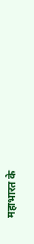महाभारत के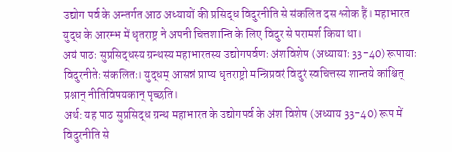उद्योग पर्व के अन्तर्गत आठ अध्यायों की प्रसिद्ध विदुरनीति से संकलित दस श्लोक हैं। महाभारत युद्ध के आरम्भ में धृतराष्ट्र ने अपनी चित्तशान्ति के लिए विदुर से परामर्श किया था।
अयं पाठः सुप्रसिद्धस्य ग्रन्थस्य महाभारतस्य उद्योगपर्वणः अंशविशेष (अध्यायाः 33-40) रूपायाः विदुरनीतेः संकलितः। युद्धम् आसन्नं प्राप्य धृतराष्ट्रो मन्त्रिप्रवरं विदुरं स्वचित्तस्य शान्तये कांश्चित् प्रश्नान् नीतिविषयकान् पृच्छति।
अर्थ: यह पाठ सुप्रसिद्ध ग्रन्थ महाभारत के उद्योगपर्व के अंश विशेष (अध्याय 33-40) रूप में विदुरनीति से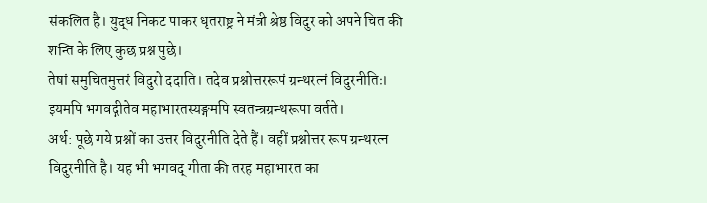संकलित है। युद्ध निकट पाकर धृतराष्ट्र ने मंत्री श्रेष्ठ विदुर को अपने चित की शन्ति के लिए कुछ प्रश्न पुछे।
तेषां समुचितमुत्तरं विदुरो ददाति। तदेव प्रश्नोत्तररूपं ग्रन्थरत्नं विदुरनीतिः। इयमपि भगवद्गीतेव महाभारतस्यङ्गमपि स्वतन्त्रग्रन्थरूपा वर्तते।
अर्थ: पूछे गये प्रश्नों का उत्तर विदुरनीति देते हैं। वहीं प्रश्नोत्तर रूप ग्रन्थरत्न विदुरनीति है। यह भी भगवद् गीता की तरह महाभारत का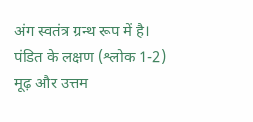अंग स्वतंत्र ग्रन्थ रूप में है।
पंडित के लक्षण (श्लोक 1-2)
मूढ़ और उत्तम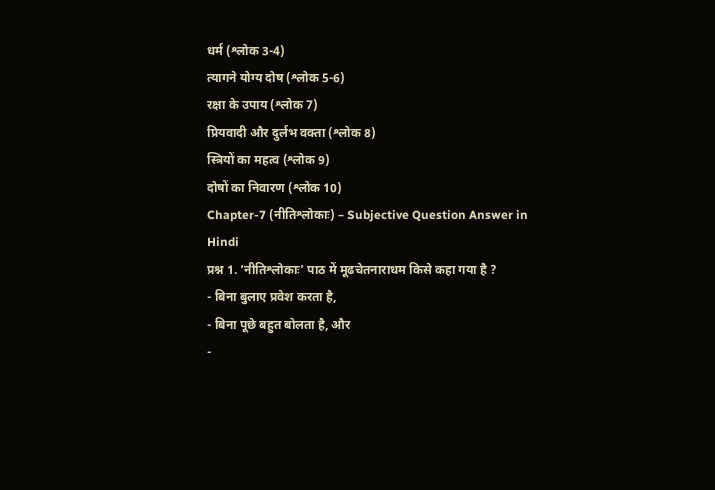धर्म (श्लोक 3-4)
त्यागने योग्य दोष (श्लोक 5-6)
रक्षा के उपाय (श्लोक 7)
प्रियवादी और दुर्लभ वक्ता (श्लोक 8)
स्त्रियों का महत्व (श्लोक 9)
दोषों का निवारण (श्लोक 10)
Chapter-7 (नीतिश्लोकाः) – Subjective Question Answer in Hindi
प्रश्न 1. ‘नीतिश्लोकाः’ पाठ में मूढचेतनाराधम किसे कहा गया है ?
- बिना बुलाए प्रवेश करता है,
- बिना पूछे बहुत बोलता है, और
-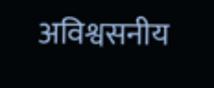अविश्वसनीय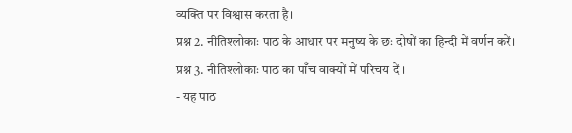व्यक्ति पर विश्वास करता है।
प्रश्न 2. नीतिश्लोकाः पाठ के आधार पर मनुष्य के छः दोषों का हिन्दी में वर्णन करें।
प्रश्न 3. नीतिश्लोकाः पाठ का पाँच वाक्यों में परिचय दें ।
- यह पाठ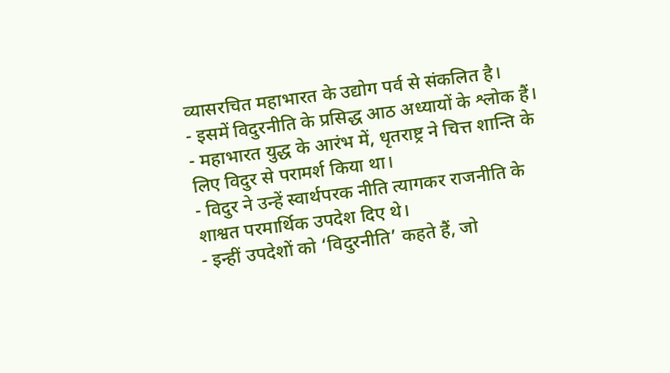व्यासरचित महाभारत के उद्योग पर्व से संकलित है।
- इसमें विदुरनीति के प्रसिद्ध आठ अध्यायों के श्लोक हैं।
- महाभारत युद्ध के आरंभ में, धृतराष्ट्र ने चित्त शान्ति के लिए विदुर से परामर्श किया था।
- विदुर ने उन्हें स्वार्थपरक नीति त्यागकर राजनीति के शाश्वत परमार्थिक उपदेश दिए थे।
- इन्हीं उपदेशों को ‘विदुरनीति’ कहते हैं, जो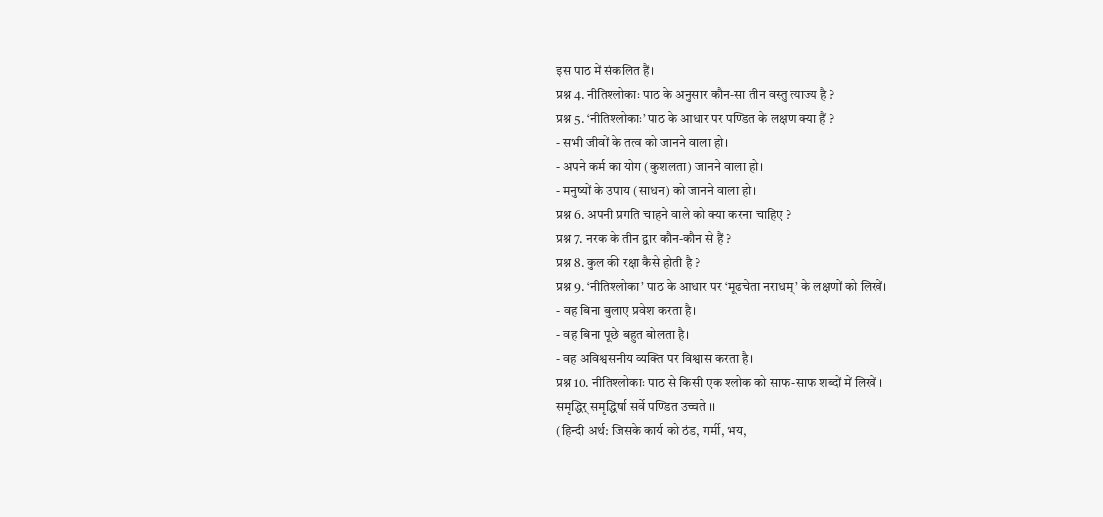इस पाठ में संकलित हैं।
प्रश्न 4. नीतिश्लोकाः पाठ के अनुसार कौन-सा तीन वस्तु त्याज्य है ?
प्रश्न 5. ‘नीतिश्लोकाः’ पाठ के आधार पर पण्डित के लक्षण क्या हैं ?
- सभी जीवों के तत्व को जानने वाला हो।
- अपने कर्म का योग (कुशलता) जानने वाला हो।
- मनुष्यों के उपाय (साधन) को जानने वाला हो।
प्रश्न 6. अपनी प्रगति चाहने वाले को क्या करना चाहिए ?
प्रश्न 7. नरक के तीन द्वार कौन-कौन से हैं ?
प्रश्न 8. कुल की रक्षा कैसे होती है ?
प्रश्न 9. ‘नीतिश्लोका’ पाठ के आधार पर ‘मूढचेता नराधम्’ के लक्षणों को लिखें।
- वह बिना बुलाए प्रवेश करता है।
- वह बिना पूछे बहुत बोलता है।
- वह अविश्वसनीय व्यक्ति पर विश्वास करता है।
प्रश्न 10. नीतिश्लोकाः पाठ से किसी एक श्लोक को साफ-साफ शब्दों में लिखें ।
समृद्धिर् समृद्धिर्षा सर्वे पण्डित उच्चते ।।
(हिन्दी अर्थ: जिसके कार्य को ठंड, गर्मी, भय,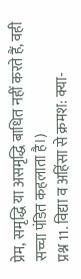प्रेम, समृद्धि या असमृद्धि बाधित नहीं करते हैं, वही सच्चा पंडित कहलाता है।)
प्रश्न 11. विद्या व अहिंसा से क्रमश: क्या-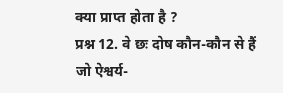क्या प्राप्त होता है ?
प्रश्न 12. वे छः दोष कौन-कौन से हैं जो ऐश्वर्य-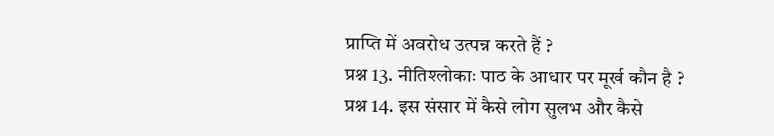प्राप्ति में अवरोध उत्पन्न करते हैं ?
प्रश्न 13. नीतिश्लोकाः पाठ के आधार पर मूर्ख कौन है ?
प्रश्न 14. इस संसार में कैसे लोग सुलभ और कैसे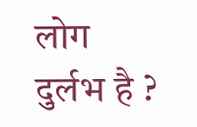लोग दुर्लभ है ?